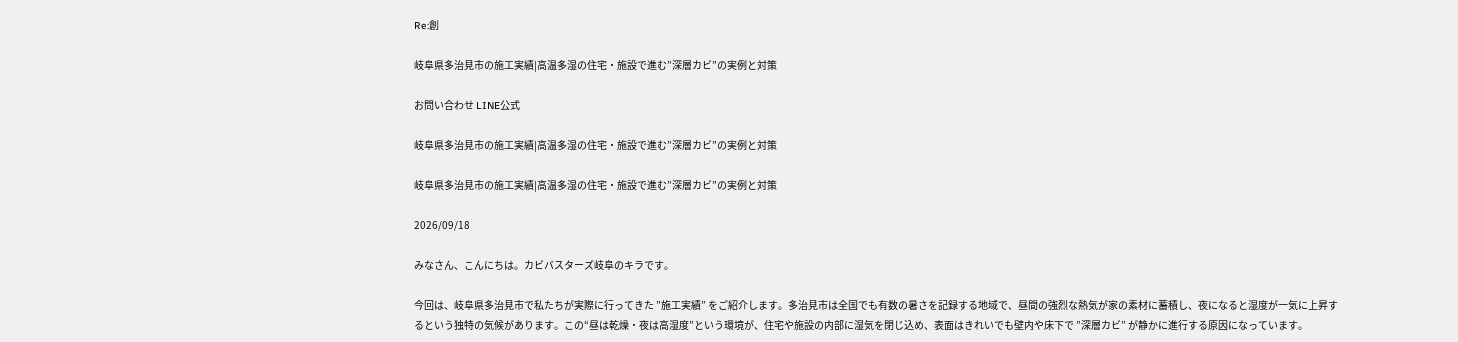Re:創

岐阜県多治見市の施工実績|高温多湿の住宅・施設で進む”深層カビ”の実例と対策

お問い合わせ LINE公式

岐阜県多治見市の施工実績|高温多湿の住宅・施設で進む”深層カビ”の実例と対策

岐阜県多治見市の施工実績|高温多湿の住宅・施設で進む”深層カビ”の実例と対策

2026/09/18

みなさん、こんにちは。カビバスターズ岐阜のキラです。

今回は、岐阜県多治見市で私たちが実際に行ってきた ”施工実績” をご紹介します。多治見市は全国でも有数の暑さを記録する地域で、昼間の強烈な熱気が家の素材に蓄積し、夜になると湿度が一気に上昇するという独特の気候があります。この“昼は乾燥・夜は高湿度”という環境が、住宅や施設の内部に湿気を閉じ込め、表面はきれいでも壁内や床下で ”深層カビ” が静かに進行する原因になっています。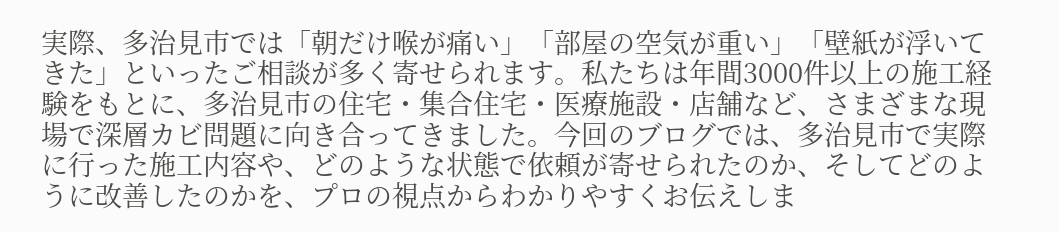実際、多治見市では「朝だけ喉が痛い」「部屋の空気が重い」「壁紙が浮いてきた」といったご相談が多く寄せられます。私たちは年間3000件以上の施工経験をもとに、多治見市の住宅・集合住宅・医療施設・店舗など、さまざまな現場で深層カビ問題に向き合ってきました。今回のブログでは、多治見市で実際に行った施工内容や、どのような状態で依頼が寄せられたのか、そしてどのように改善したのかを、プロの視点からわかりやすくお伝えしま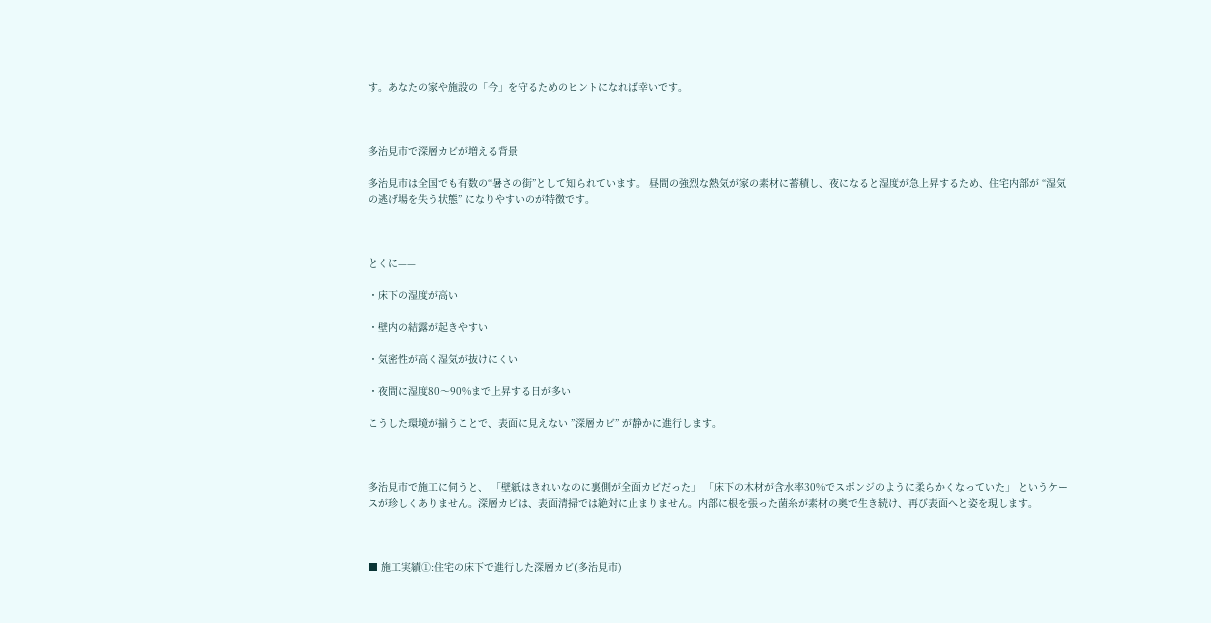す。あなたの家や施設の「今」を守るためのヒントになれば幸いです。



多治見市で深層カビが増える背景

多治見市は全国でも有数の“暑さの街”として知られています。 昼間の強烈な熱気が家の素材に蓄積し、夜になると湿度が急上昇するため、住宅内部が “湿気の逃げ場を失う状態” になりやすいのが特徴です。



とくに——

・床下の湿度が高い

・壁内の結露が起きやすい

・気密性が高く湿気が抜けにくい

・夜間に湿度80〜90%まで上昇する日が多い

こうした環境が揃うことで、表面に見えない ”深層カビ” が静かに進行します。



多治見市で施工に伺うと、 「壁紙はきれいなのに裏側が全面カビだった」 「床下の木材が含水率30%でスポンジのように柔らかくなっていた」 というケースが珍しくありません。深層カビは、表面清掃では絶対に止まりません。内部に根を張った菌糸が素材の奥で生き続け、再び表面へと姿を現します。



■ 施工実績①:住宅の床下で進行した深層カビ(多治見市)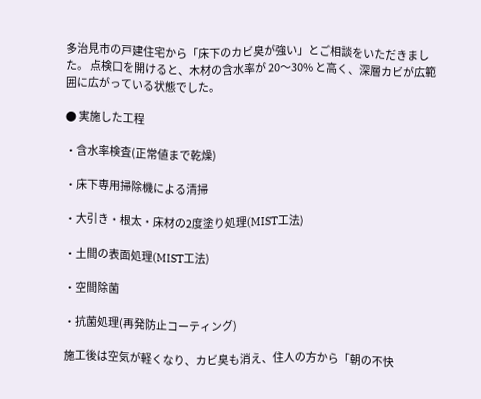多治見市の戸建住宅から「床下のカビ臭が強い」とご相談をいただきました。 点検口を開けると、木材の含水率が 20〜30% と高く、深層カビが広範囲に広がっている状態でした。

● 実施した工程

・含水率検査(正常値まで乾燥)

・床下専用掃除機による清掃

・大引き・根太・床材の2度塗り処理(MIST工法)

・土間の表面処理(MIST工法)

・空間除菌

・抗菌処理(再発防止コーティング)

施工後は空気が軽くなり、カビ臭も消え、住人の方から「朝の不快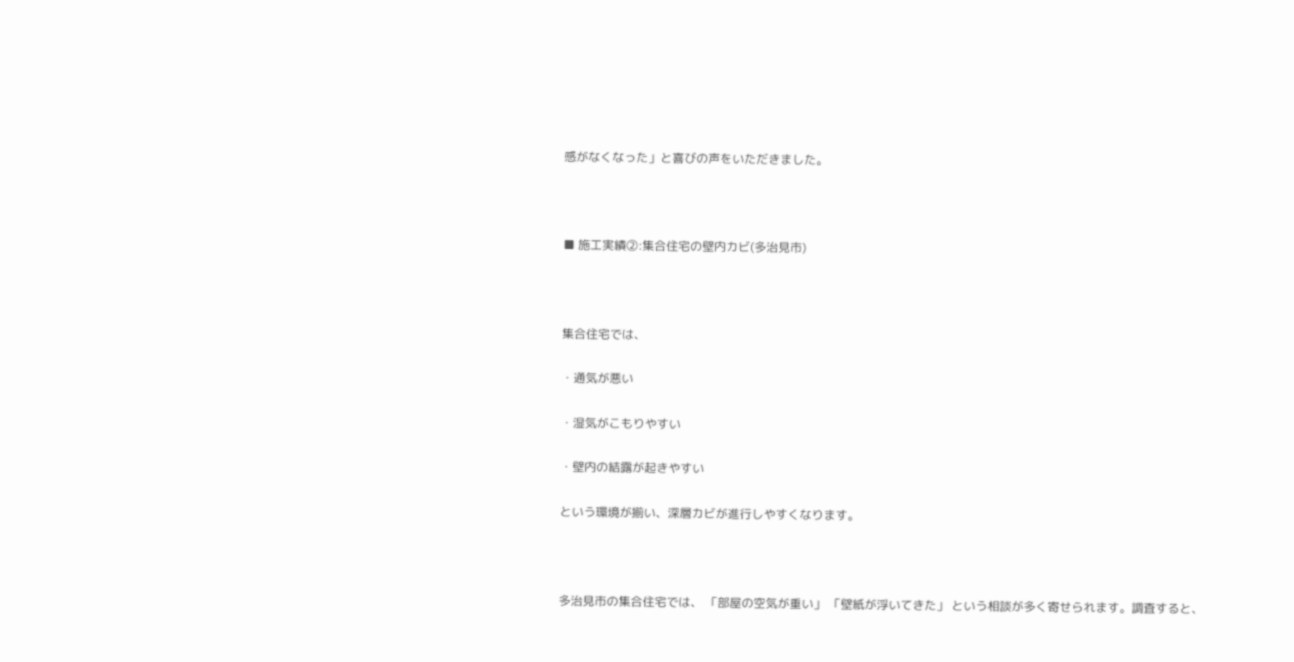感がなくなった」と喜びの声をいただきました。



■ 施工実績②:集合住宅の壁内カビ(多治見市)



集合住宅では、

・通気が悪い

・湿気がこもりやすい

・壁内の結露が起きやすい

という環境が揃い、深層カビが進行しやすくなります。



多治見市の集合住宅では、 「部屋の空気が重い」 「壁紙が浮いてきた」 という相談が多く寄せられます。調査すると、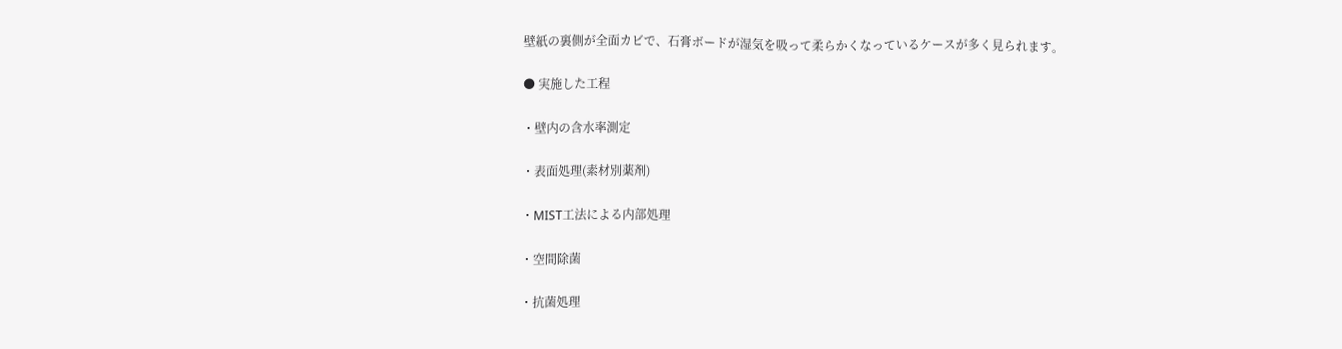壁紙の裏側が全面カビで、石膏ボードが湿気を吸って柔らかくなっているケースが多く見られます。

● 実施した工程

・壁内の含水率測定

・表面処理(素材別薬剤)

・MIST工法による内部処理

・空間除菌

・抗菌処理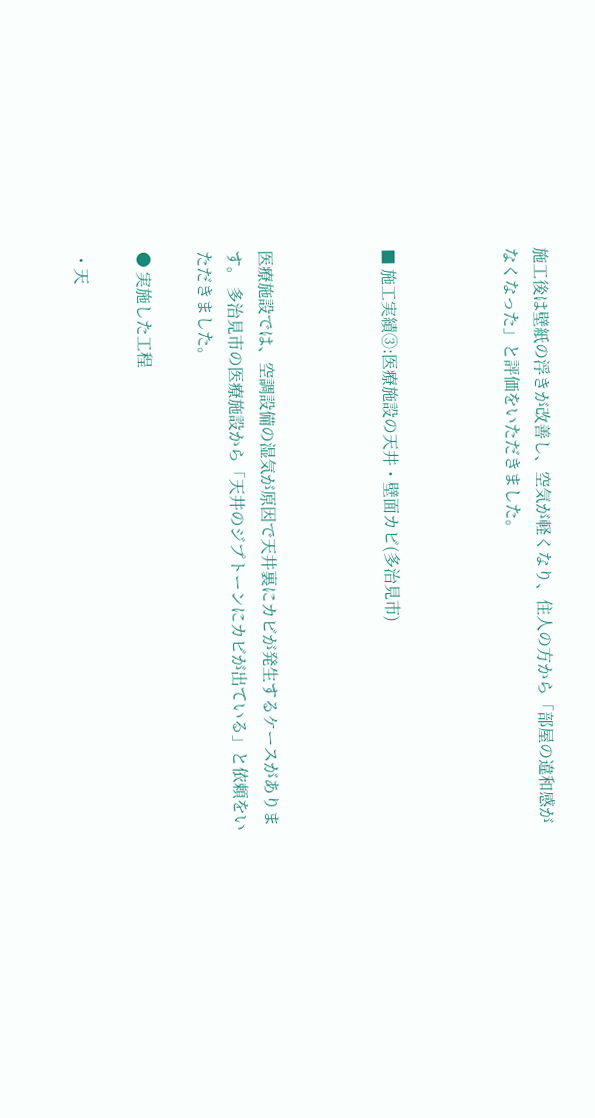施工後は壁紙の浮きが改善し、空気が軽くなり、住人の方から「部屋の違和感がなくなった」と評価をいただきました。



■ 施工実績③:医療施設の天井・壁面カビ(多治見市)



医療施設では、空調設備の湿気が原因で天井裏にカビが発生するケースがあります。 多治見市の医療施設から「天井のジプトーンにカビが出ている」と依頼をいただきました。

● 実施した工程

・天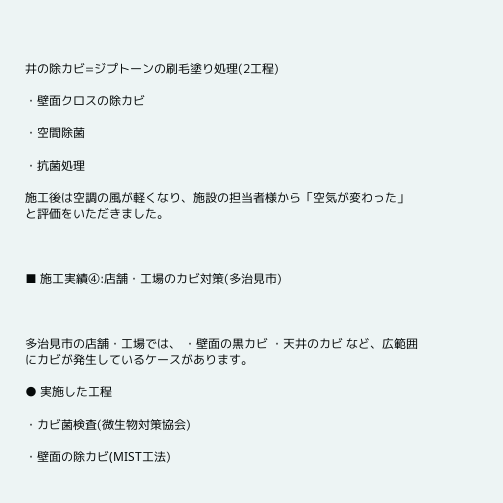井の除カビ=ジプトーンの刷毛塗り処理(2工程)

・壁面クロスの除カビ

・空間除菌

・抗菌処理

施工後は空調の風が軽くなり、施設の担当者様から「空気が変わった」と評価をいただきました。



■ 施工実績④:店舗・工場のカビ対策(多治見市)



多治見市の店舗・工場では、 ・壁面の黒カビ ・天井のカビ など、広範囲にカビが発生しているケースがあります。

● 実施した工程

・カビ菌検査(微生物対策協会)

・壁面の除カビ(MIST工法)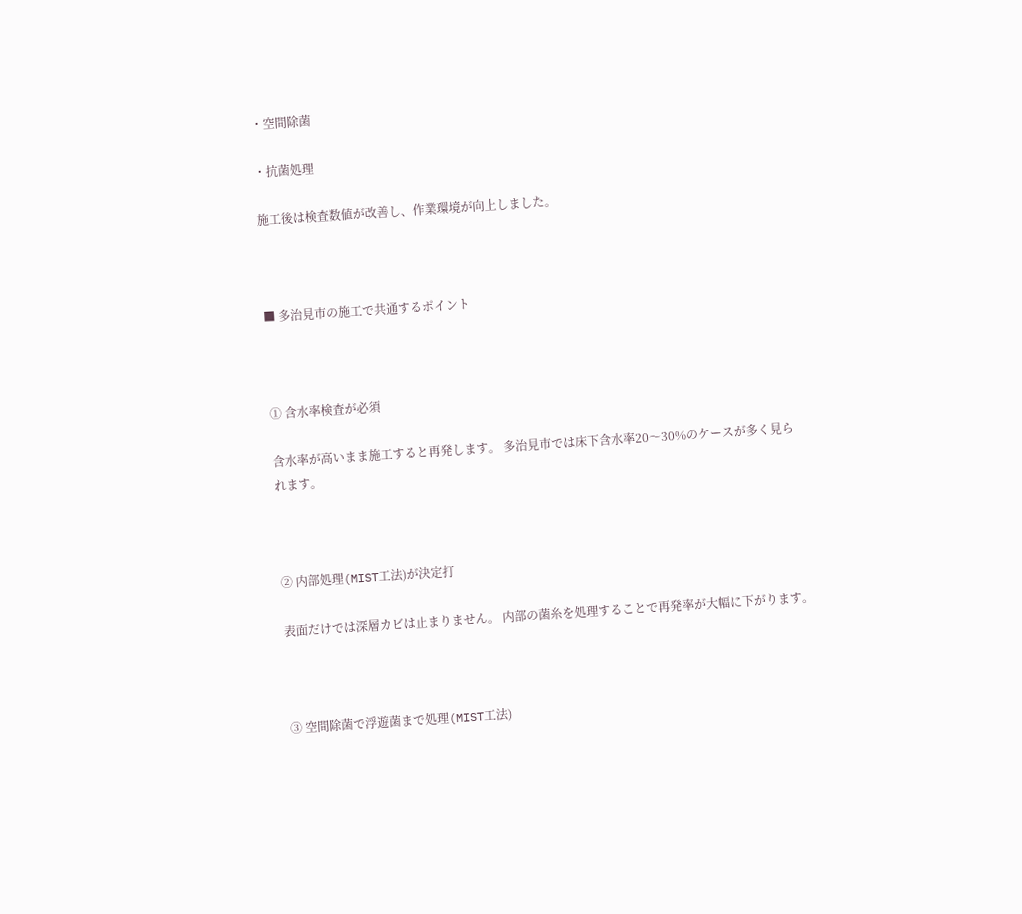・空間除菌

・抗菌処理

施工後は検査数値が改善し、作業環境が向上しました。



■ 多治見市の施工で共通するポイント



➀ 含水率検査が必須

含水率が高いまま施工すると再発します。 多治見市では床下含水率20〜30%のケースが多く見られます。



② 内部処理(MIST工法)が決定打

表面だけでは深層カビは止まりません。 内部の菌糸を処理することで再発率が大幅に下がります。



③ 空間除菌で浮遊菌まで処理(MIST工法)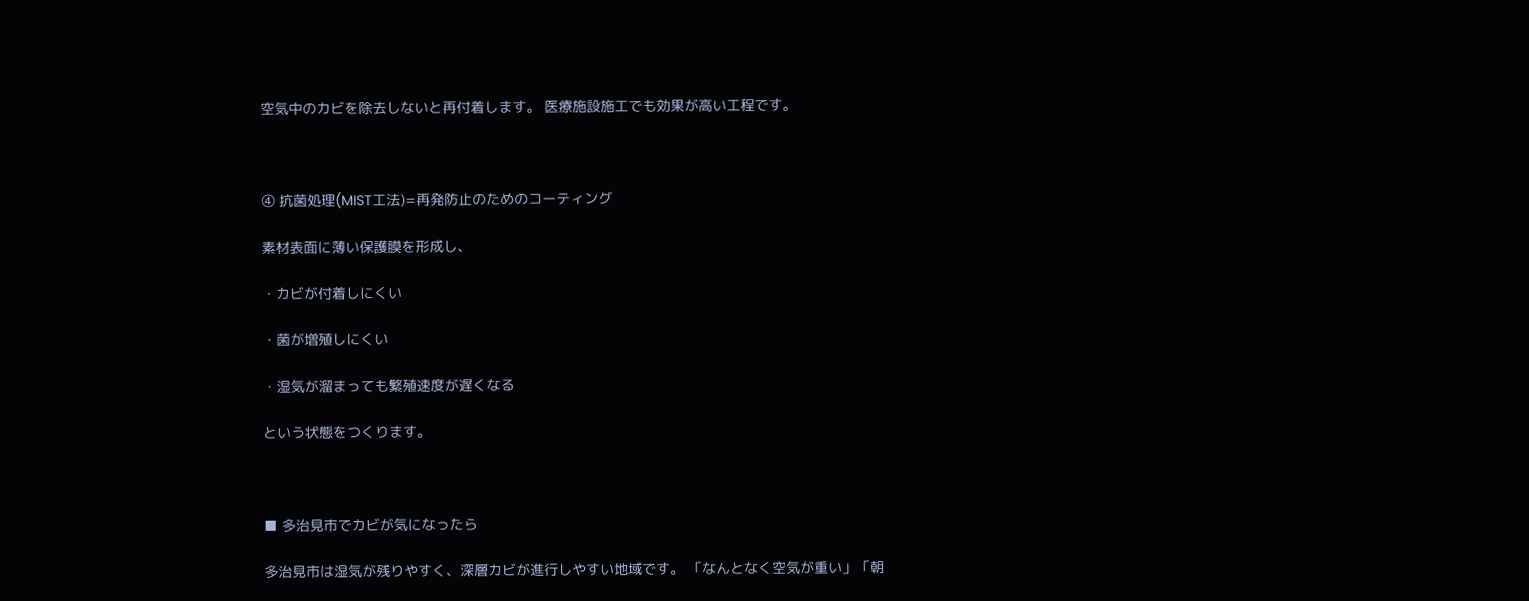空気中のカビを除去しないと再付着します。 医療施設施工でも効果が高い工程です。



④ 抗菌処理(MIST工法)=再発防止のためのコーティング

素材表面に薄い保護膜を形成し、

・カビが付着しにくい

・菌が増殖しにくい

・湿気が溜まっても繁殖速度が遅くなる

という状態をつくります。



■ 多治見市でカビが気になったら

多治見市は湿気が残りやすく、深層カビが進行しやすい地域です。 「なんとなく空気が重い」「朝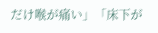だけ喉が痛い」「床下が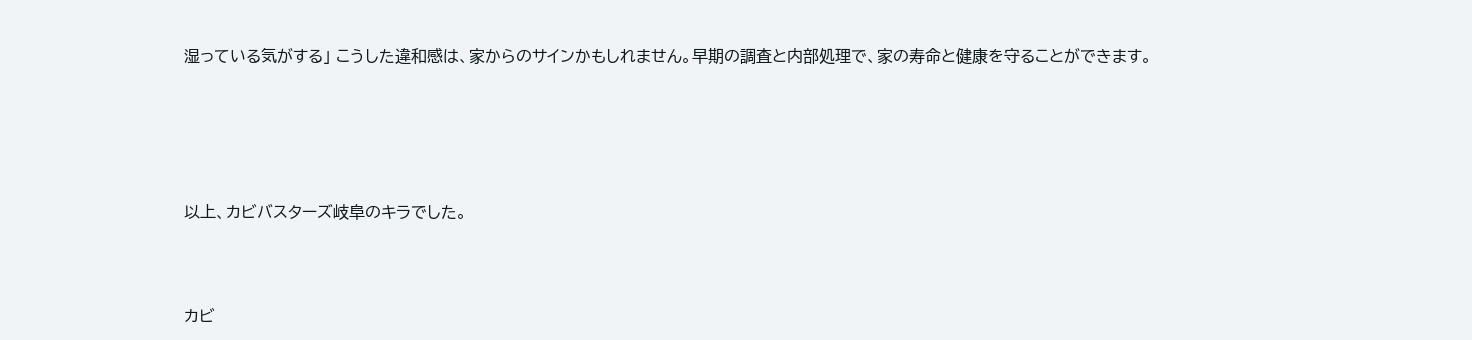湿っている気がする」 こうした違和感は、家からのサインかもしれません。早期の調査と内部処理で、家の寿命と健康を守ることができます。





以上、カビバスターズ岐阜のキラでした。



カビ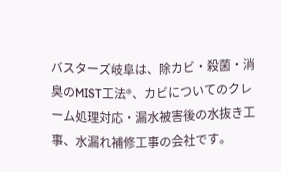バスターズ岐阜は、除カビ・殺菌・消臭のMIST工法®、カビについてのクレーム処理対応・漏水被害後の水抜き工事、水漏れ補修工事の会社です。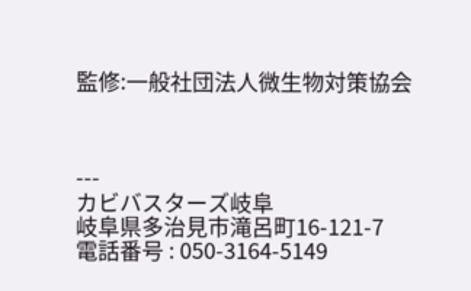監修:一般社団法人微生物対策協会



---
カビバスターズ岐阜
岐阜県多治見市滝呂町16-121-7
電話番号 : 050-3164-5149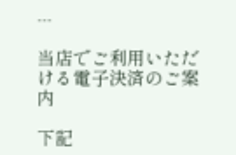---

当店でご利用いただける電子決済のご案内

下記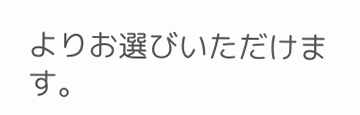よりお選びいただけます。